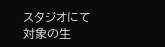スタジオにて
対象の生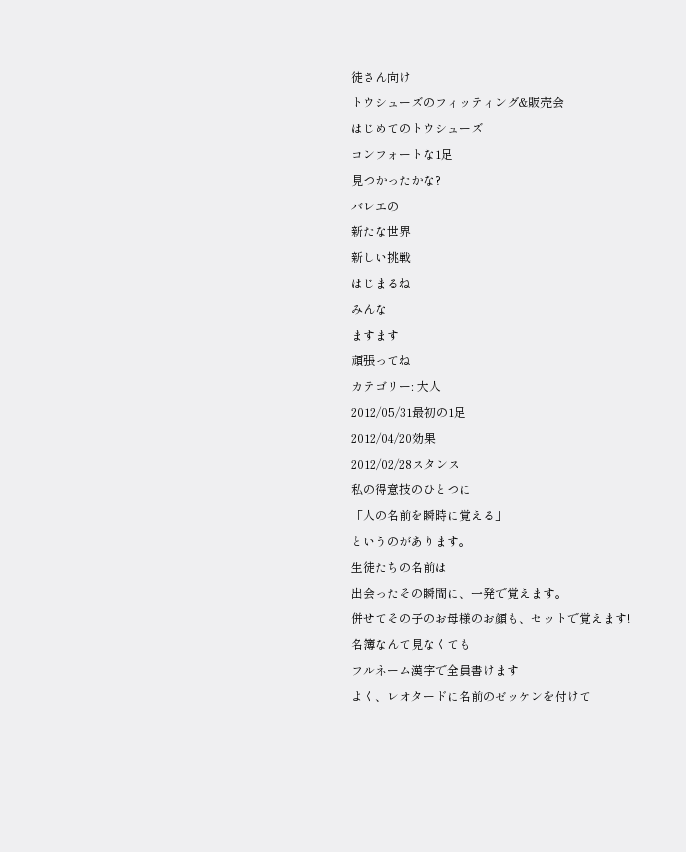徒さん向け
トウシューズのフィッティング&販売会
はじめてのトウシューズ
コンフォートな1足
見つかったかな?
バレエの
新たな世界
新しい挑戦
はじまるね
みんな
ますます
頑張ってね
カテゴリー: 大人
2012/05/31最初の1足
2012/04/20効果
2012/02/28スタンス
私の得意技のひとつに
「人の名前を瞬時に覚える」
というのがあります。
生徒たちの名前は
出会ったその瞬間に、一発で覚えます。
併せてその子のお母様のお顔も、セットで覚えます!
名簿なんて見なくても
フルネーム漢字で全員書けます
よく、レオタードに名前のゼッケンを付けて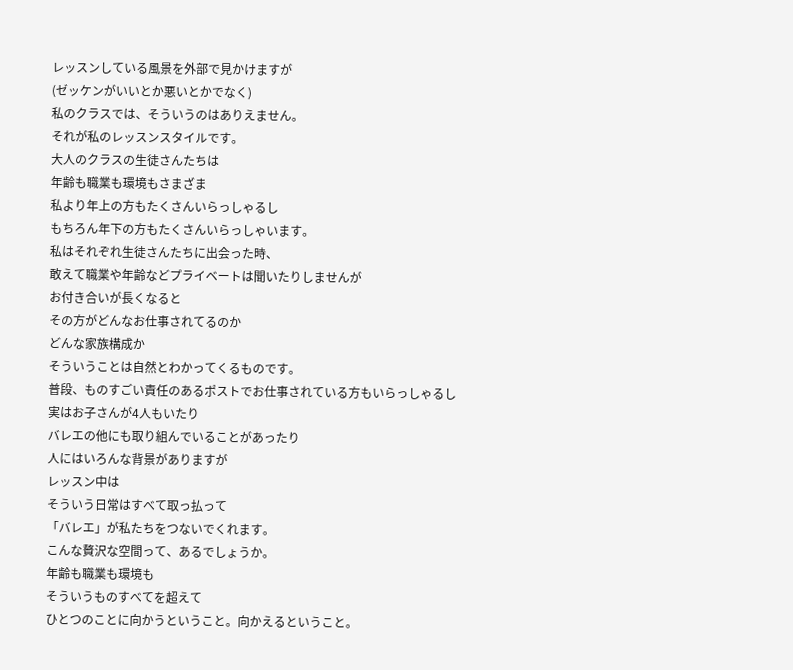レッスンしている風景を外部で見かけますが
(ゼッケンがいいとか悪いとかでなく)
私のクラスでは、そういうのはありえません。
それが私のレッスンスタイルです。
大人のクラスの生徒さんたちは
年齢も職業も環境もさまざま
私より年上の方もたくさんいらっしゃるし
もちろん年下の方もたくさんいらっしゃいます。
私はそれぞれ生徒さんたちに出会った時、
敢えて職業や年齢などプライベートは聞いたりしませんが
お付き合いが長くなると
その方がどんなお仕事されてるのか
どんな家族構成か
そういうことは自然とわかってくるものです。
普段、ものすごい責任のあるポストでお仕事されている方もいらっしゃるし
実はお子さんが4人もいたり
バレエの他にも取り組んでいることがあったり
人にはいろんな背景がありますが
レッスン中は
そういう日常はすべて取っ払って
「バレエ」が私たちをつないでくれます。
こんな贅沢な空間って、あるでしょうか。
年齢も職業も環境も
そういうものすべてを超えて
ひとつのことに向かうということ。向かえるということ。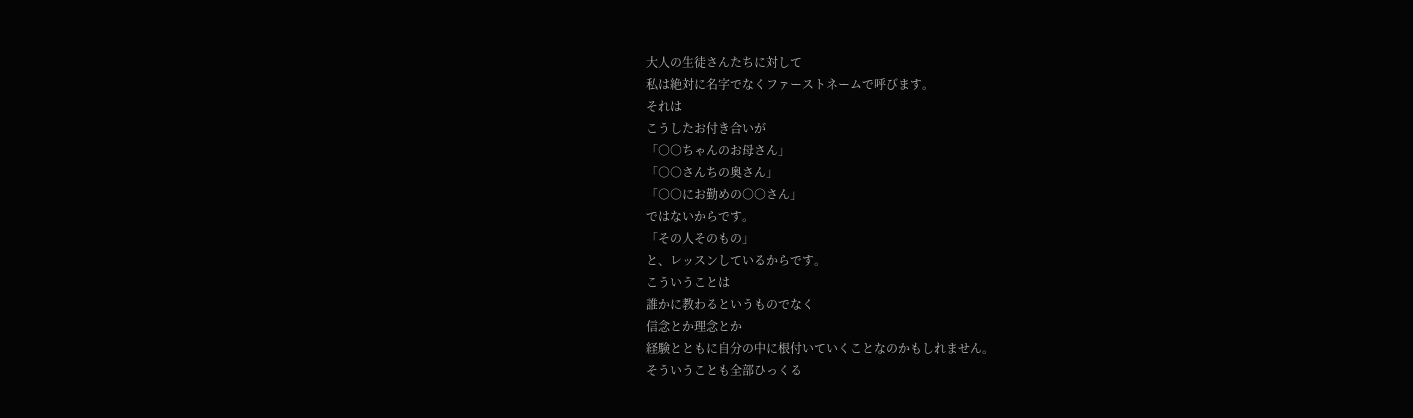大人の生徒さんたちに対して
私は絶対に名字でなくファーストネームで呼びます。
それは
こうしたお付き合いが
「○○ちゃんのお母さん」
「○○さんちの奥さん」
「○○にお勤めの○○さん」
ではないからです。
「その人そのもの」
と、レッスンしているからです。
こういうことは
誰かに教わるというものでなく
信念とか理念とか
経験とともに自分の中に根付いていくことなのかもしれません。
そういうことも全部ひっくる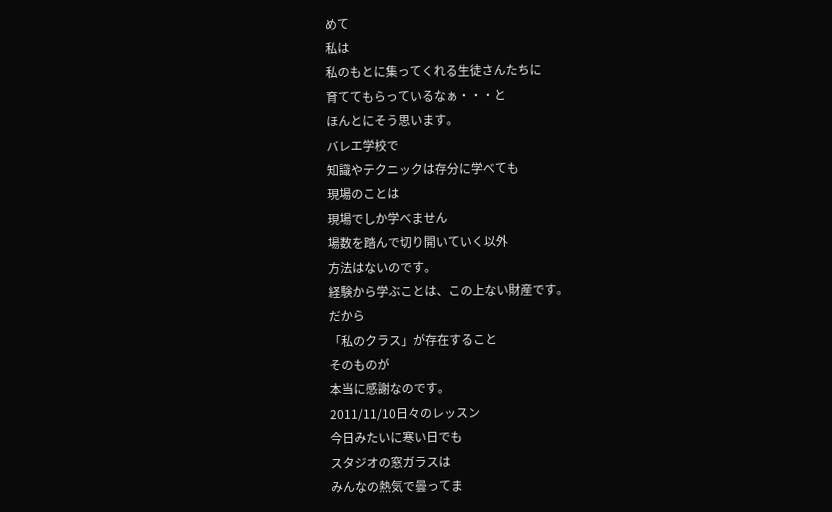めて
私は
私のもとに集ってくれる生徒さんたちに
育ててもらっているなぁ・・・と
ほんとにそう思います。
バレエ学校で
知識やテクニックは存分に学べても
現場のことは
現場でしか学べません
場数を踏んで切り開いていく以外
方法はないのです。
経験から学ぶことは、この上ない財産です。
だから
「私のクラス」が存在すること
そのものが
本当に感謝なのです。
2011/11/10日々のレッスン
今日みたいに寒い日でも
スタジオの窓ガラスは
みんなの熱気で曇ってま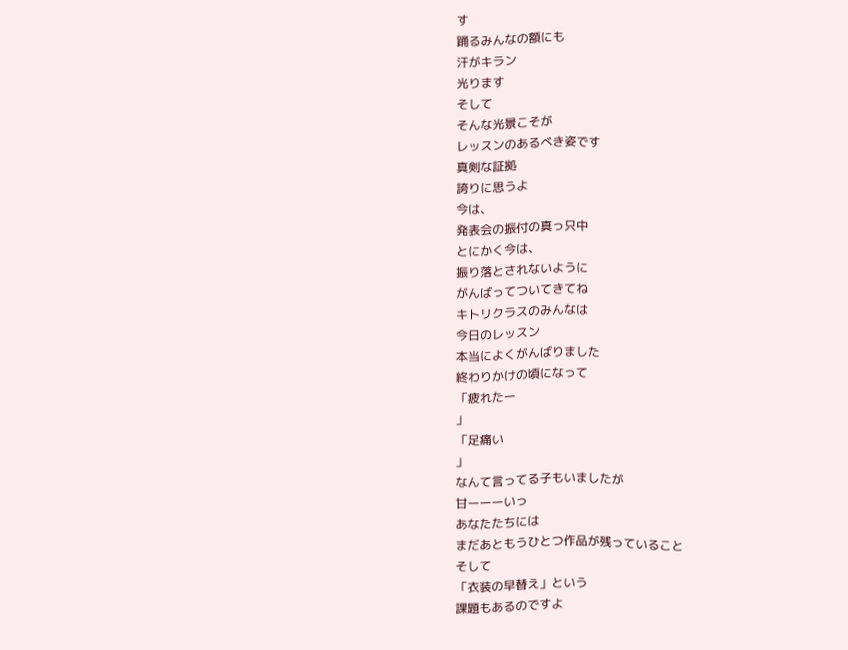す
踊るみんなの額にも
汗がキラン
光ります
そして
そんな光景こそが
レッスンのあるべき姿です
真剣な証拠
誇りに思うよ
今は、
発表会の振付の真っ只中
とにかく今は、
振り落とされないように
がんばってついてきてね
キトリクラスのみんなは
今日のレッスン
本当によくがんばりました
終わりかけの頃になって
「疲れたー
」
「足痛い
」
なんて言ってる子もいましたが
甘ーーーいっ
あなたたちには
まだあともうひとつ作品が残っていること
そして
「衣装の早替え」という
課題もあるのですよ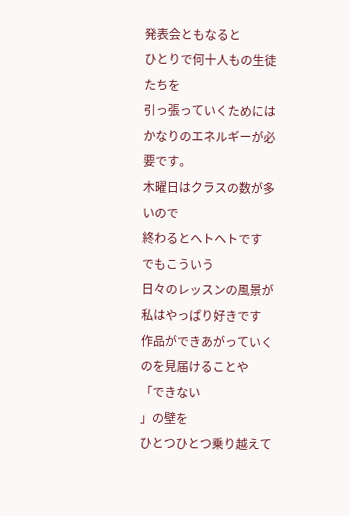発表会ともなると
ひとりで何十人もの生徒たちを
引っ張っていくためには
かなりのエネルギーが必要です。
木曜日はクラスの数が多いので
終わるとヘトヘトです
でもこういう
日々のレッスンの風景が
私はやっぱり好きです
作品ができあがっていくのを見届けることや
「できない
」の壁を
ひとつひとつ乗り越えて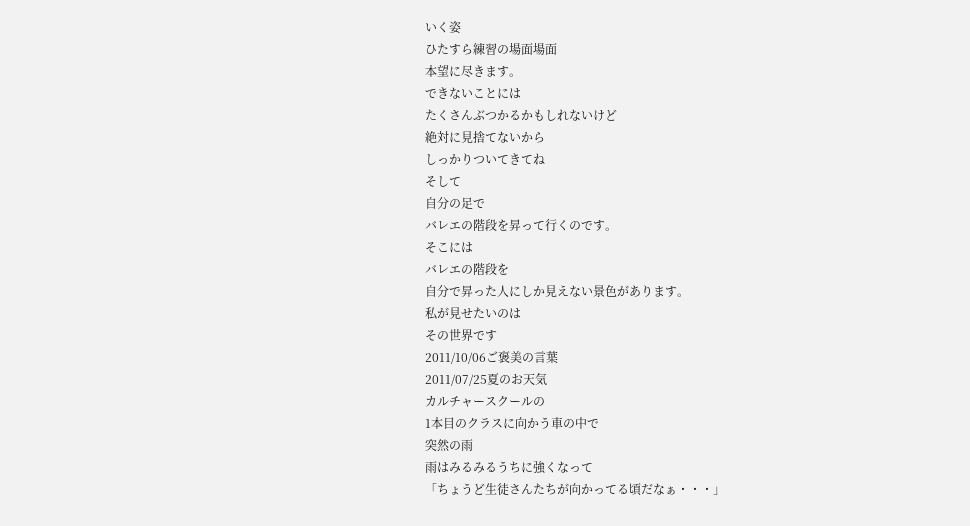いく姿
ひたすら練習の場面場面
本望に尽きます。
できないことには
たくさんぶつかるかもしれないけど
絶対に見捨てないから
しっかりついてきてね
そして
自分の足で
バレエの階段を昇って行くのです。
そこには
バレエの階段を
自分で昇った人にしか見えない景色があります。
私が見せたいのは
その世界です
2011/10/06ご褒美の言葉
2011/07/25夏のお天気
カルチャースクールの
1本目のクラスに向かう車の中で
突然の雨
雨はみるみるうちに強くなって
「ちょうど生徒さんたちが向かってる頃だなぁ・・・」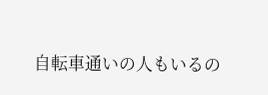自転車通いの人もいるの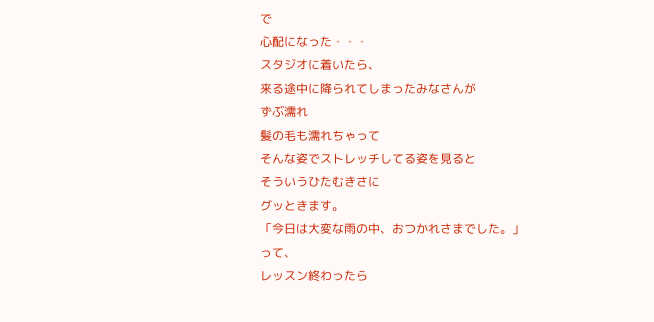で
心配になった・・・
スタジオに着いたら、
来る途中に降られてしまったみなさんが
ずぶ濡れ
髪の毛も濡れちゃって
そんな姿でストレッチしてる姿を見ると
そういうひたむきさに
グッときます。
「今日は大変な雨の中、おつかれさまでした。」
って、
レッスン終わったら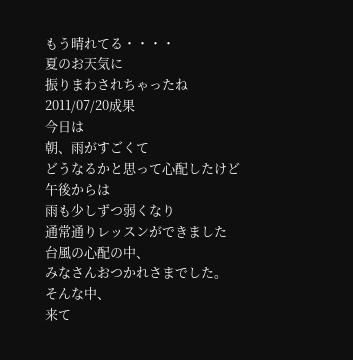もう晴れてる・・・・
夏のお天気に
振りまわされちゃったね
2011/07/20成果
今日は
朝、雨がすごくて
どうなるかと思って心配したけど
午後からは
雨も少しずつ弱くなり
通常通りレッスンができました
台風の心配の中、
みなさんおつかれさまでした。
そんな中、
来て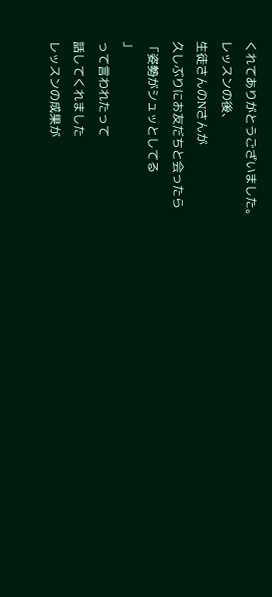くれてありがとうございました。
レッスンの後、
生徒さんのNさんが
久しぶりにお友だちと会ったら
「姿勢がシュッとしてる
」
って言われたって
話してくれました
レッスンの成果が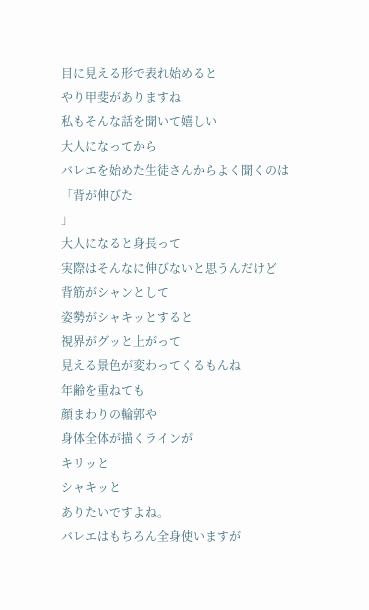目に見える形で表れ始めると
やり甲斐がありますね
私もそんな話を聞いて嬉しい
大人になってから
バレエを始めた生徒さんからよく聞くのは
「背が伸びた
」
大人になると身長って
実際はそんなに伸びないと思うんだけど
背筋がシャンとして
姿勢がシャキッとすると
視界がグッと上がって
見える景色が変わってくるもんね
年齢を重ねても
顔まわりの輪郭や
身体全体が描くラインが
キリッと
シャキッと
ありたいですよね。
バレエはもちろん全身使いますが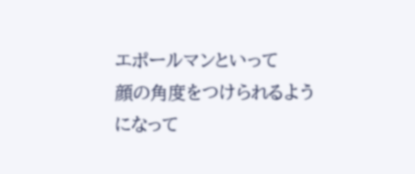エポールマンといって
顔の角度をつけられるようになって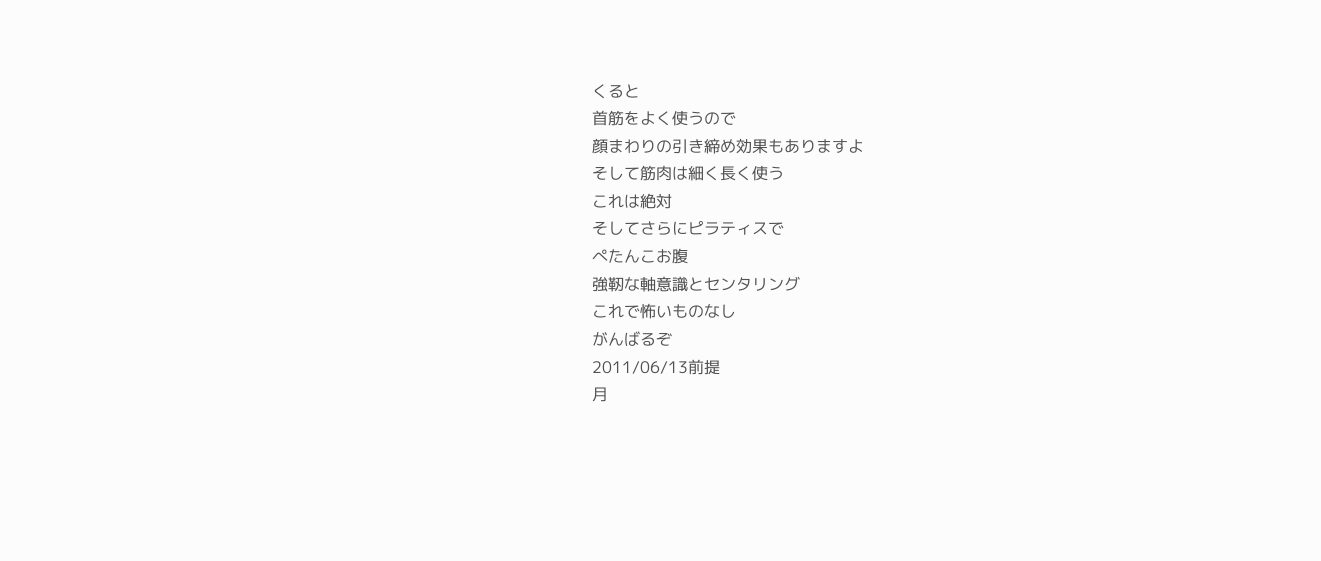くると
首筋をよく使うので
顔まわりの引き締め効果もありますよ
そして筋肉は細く長く使う
これは絶対
そしてさらにピラティスで
ぺたんこお腹
強靭な軸意識とセンタリング
これで怖いものなし
がんばるぞ
2011/06/13前提
月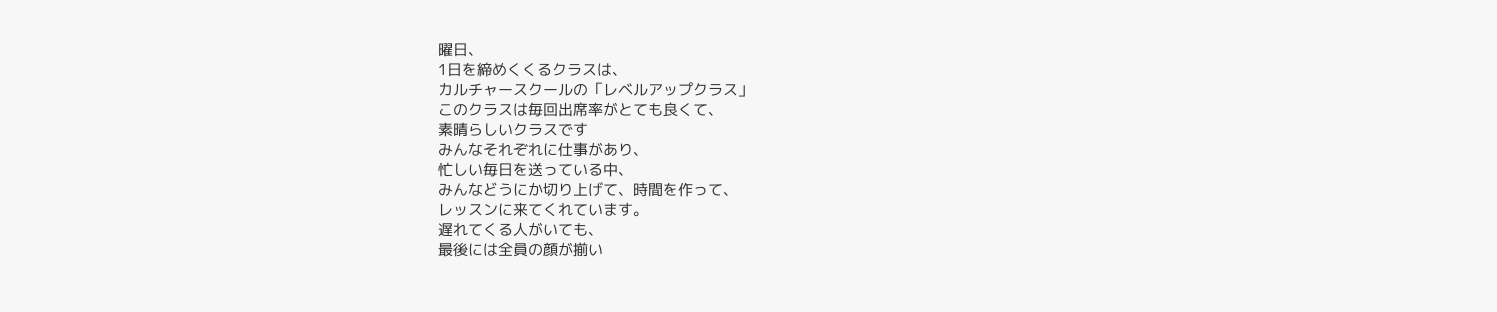曜日、
1日を締めくくるクラスは、
カルチャースクールの「レベルアップクラス」
このクラスは毎回出席率がとても良くて、
素晴らしいクラスです
みんなそれぞれに仕事があり、
忙しい毎日を送っている中、
みんなどうにか切り上げて、時間を作って、
レッスンに来てくれています。
遅れてくる人がいても、
最後には全員の顔が揃い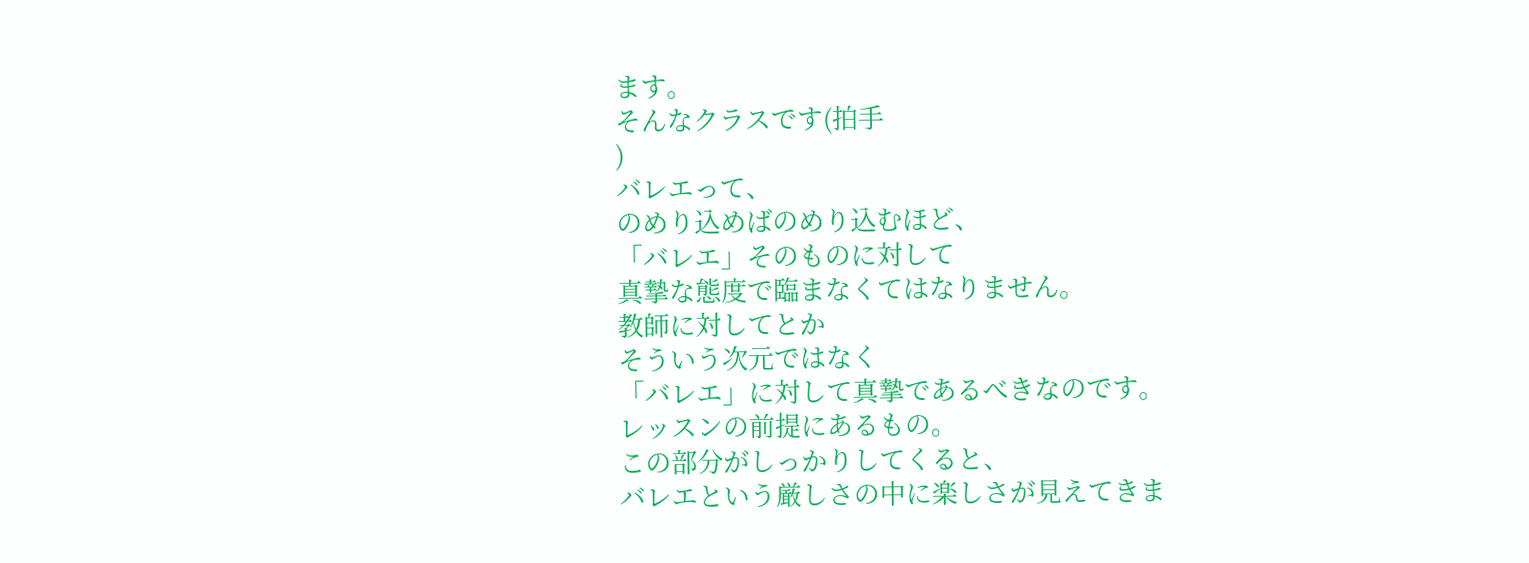ます。
そんなクラスです(拍手
)
バレエって、
のめり込めばのめり込むほど、
「バレエ」そのものに対して
真摯な態度で臨まなくてはなりません。
教師に対してとか
そういう次元ではなく
「バレエ」に対して真摯であるべきなのです。
レッスンの前提にあるもの。
この部分がしっかりしてくると、
バレエという厳しさの中に楽しさが見えてきま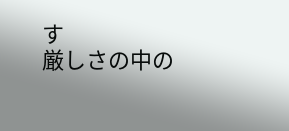す
厳しさの中の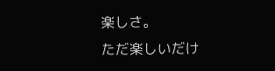楽しさ。
ただ楽しいだけ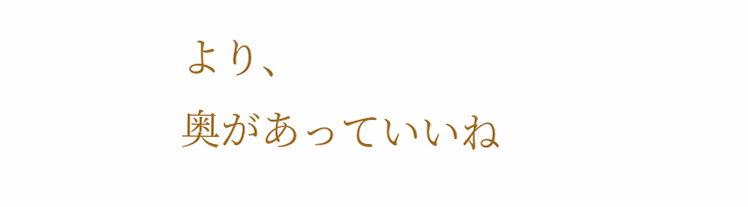より、
奥があっていいね